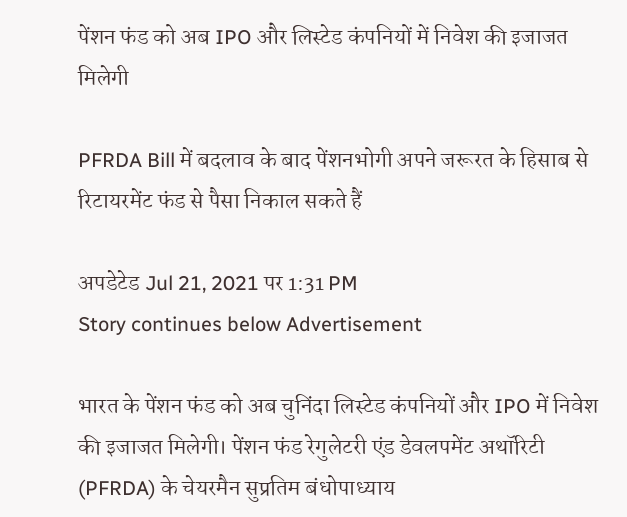पेंशन फंड को अब IPO और लिस्टेड कंपनियों में निवेश की इजाजत मिलेगी

PFRDA Bill में बदलाव के बाद पेंशनभोगी अपने जरूरत के हिसाब से रिटायरमेंट फंड से पैसा निकाल सकते हैं

अपडेटेड Jul 21, 2021 पर 1:31 PM
Story continues below Advertisement

भारत के पेंशन फंड को अब चुनिंदा लिस्टेड कंपनियों और IPO में निवेश की इजाजत मिलेगी। पेंशन फंड रेगुलेटरी एंड डेवलपमेंट अथॉरिटी (PFRDA) के चेयरमैन सुप्रतिम बंधोपाध्याय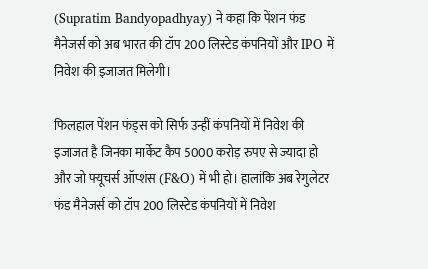(Supratim Bandyopadhyay) ने कहा कि पेंशन फंड मैनेजर्स को अब भारत की टॉप 200 लिस्टेड कंपनियों और IPO में निवेश की इजाजत मिलेगी।

फिलहाल पेंशन फंड्स को सिर्फ उन्हीं कंपनियों में निवेश की इजाजत है जिनका मार्केट कैप 5000 करोड़ रुपए से ज्यादा हो और जो फ्यूचर्स ऑप्शंस (F&O) में भी हो। हालांकि अब रेगुलेटर फंड मैनेजर्स को टॉप 200 लिस्टेड कंपनियों में निवेश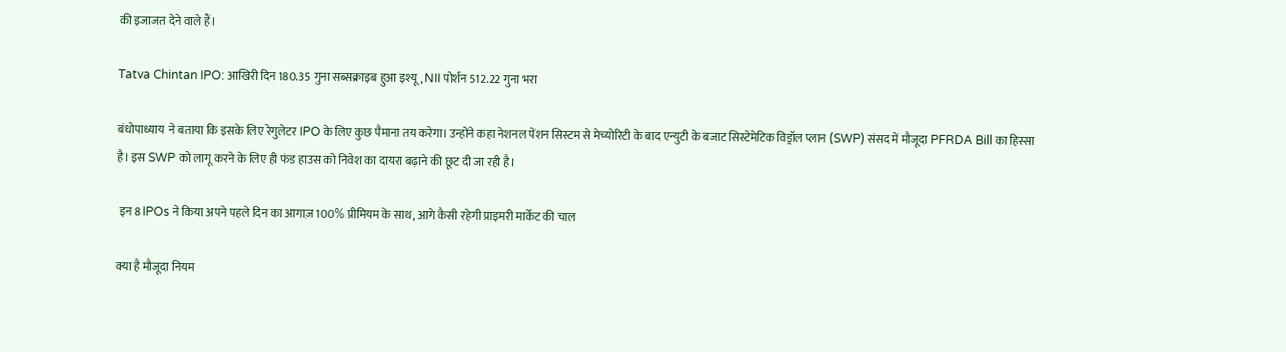की इजाजत देने वाले हैं।

Tatva Chintan IPO: आखिरी दिन 180.35 गुना सब्सक्राइब हुआ इश्यू, NII पोर्शन 512.22 गुना भरा

बंधोपाध्याय  ने बताया कि इसके लिए रेगुलेटर IPO के लिए कुछ पैमाना तय करेगा। उन्होंने कहा नेशनल पेंशन सिस्टम से मेच्योरिटी के बाद एन्युटी के बजाट सिस्टेमेटिक विड्रॉल प्लान (SWP) संसद में मौजूदा PFRDA Bill का हिस्सा है। इस SWP को लागू करने के लिए ही फंड हाउस को निवेश का दायरा बढ़ाने की छूट दी जा रही है।

 इन 8 IPOs ने किया अपने पहले दिन का आगाज़ 100% प्रीमियम के साथ, आगे कैसी रहेगी प्राइमरी मार्केट की चाल

क्या है मौजूदा नियम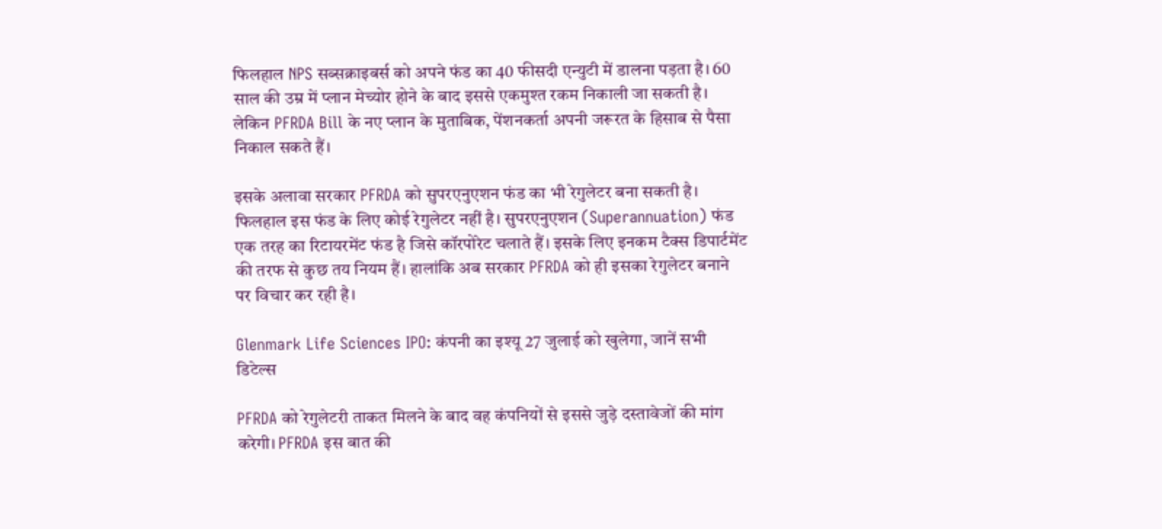फिलहाल NPS सब्सक्राइबर्स को अपने फंड का 40 फीसदी एन्युटी में डालना पड़ता है। 60 साल की उम्र में प्लान मेच्योर होने के बाद इससे एकमुश्त रकम निकाली जा सकती है। लेकिन PFRDA Bill के नए प्लान के मुताबिक, पेंशनकर्ता अपनी जरूरत के हिसाब से पैसा निकाल सकते हैं।

इसके अलावा सरकार PFRDA को सुपरएनुएशन फंड का भी रेगुलेटर बना सकती है। फिलहाल इस फंड के लिए कोई रेगुलेटर नहीं है। सुपरएनुएशन (Superannuation) फंड एक तरह का रिटायरमेंट फंड है जिसे कॉरपोरेट चलाते हैं। इसके लिए इनकम टैक्स डिपार्टमेंट की तरफ से कुछ तय नियम हैं। हालांकि अब सरकार PFRDA को ही इसका रेगुलेटर बनाने पर विचार कर रही है।

Glenmark Life Sciences IPO: कंपनी का इश्यू 27 जुलाई को खुलेगा, जानें सभी डिटेल्स

PFRDA को रेगुलेटरी ताकत मिलने के बाद वह कंपनियों से इससे जुड़े दस्तावेजों की मांग करेगी। PFRDA इस बात की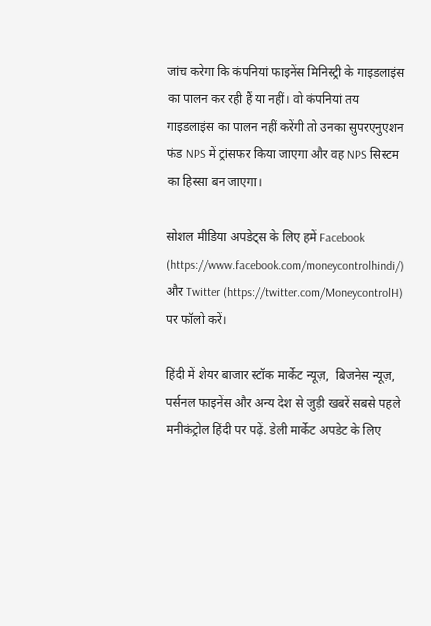जांच करेगा कि कंपनियां फाइनेंस मिनिस्ट्री के गाइडलाइंस का पालन कर रही हैं या नहीं। वो कंपनियां तय गाइडलाइंस का पालन नहीं करेंगी तो उनका सुपरएनुएशन फंड NPS में ट्रांसफर किया जाएगा और वह NPS सिस्टम का हिस्सा बन जाएगा।

सोशल मीडिया अपडेट्स के लिए हमें Facebook (https://www.facebook.com/moneycontrolhindi/) और Twitter (https://twitter.com/MoneycontrolH) पर फॉलो करें।

हिंदी में शेयर बाजार स्टॉक मार्केट न्यूज़,  बिजनेस न्यूज़,  पर्सनल फाइनेंस और अन्य देश से जुड़ी खबरें सबसे पहले मनीकंट्रोल हिंदी पर पढ़ें. डेली मार्केट अपडेट के लिए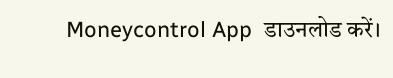Moneycontrol App  डाउनलोड करें।